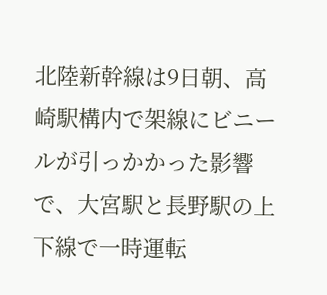北陸新幹線は9日朝、高崎駅構内で架線にビニールが引っかかった影響で、大宮駅と長野駅の上下線で一時運転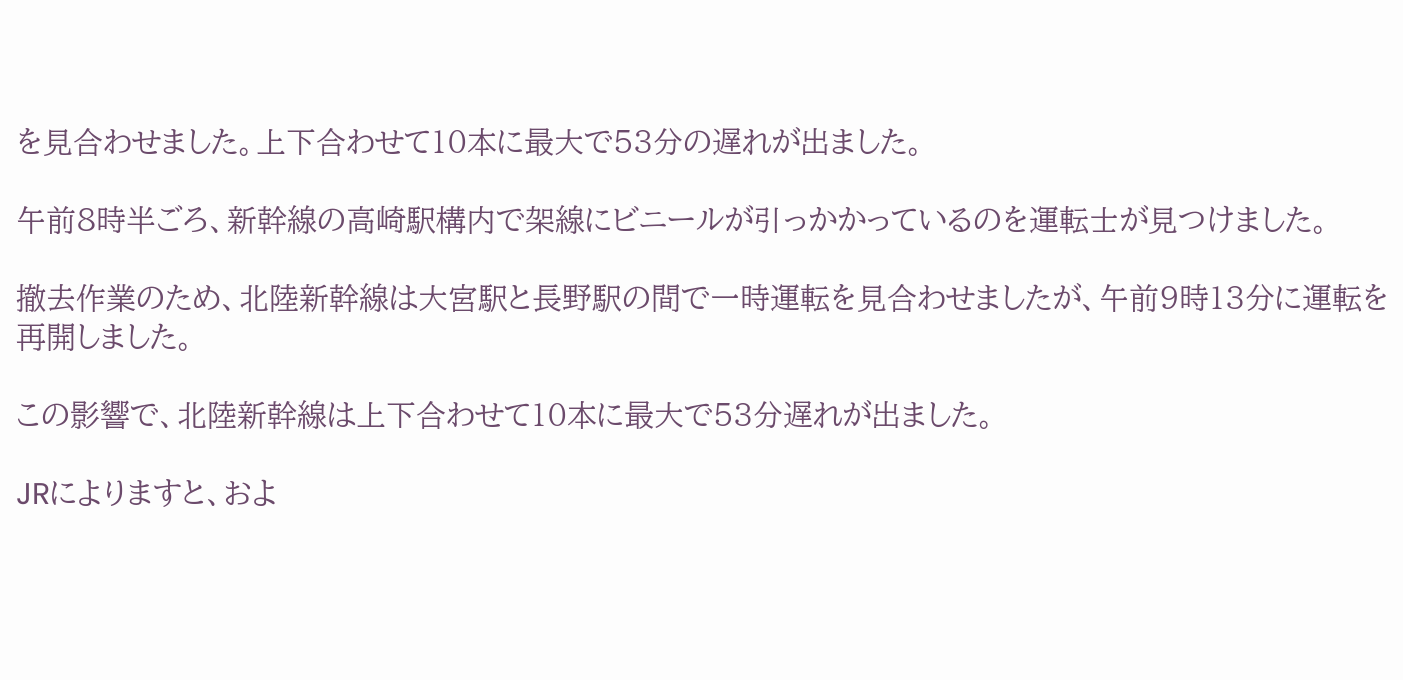を見合わせました。上下合わせて10本に最大で53分の遅れが出ました。

午前8時半ごろ、新幹線の高崎駅構内で架線にビニールが引っかかっているのを運転士が見つけました。

撤去作業のため、北陸新幹線は大宮駅と長野駅の間で一時運転を見合わせましたが、午前9時13分に運転を再開しました。

この影響で、北陸新幹線は上下合わせて10本に最大で53分遅れが出ました。

JRによりますと、およ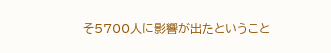そ5700人に影響が出たということ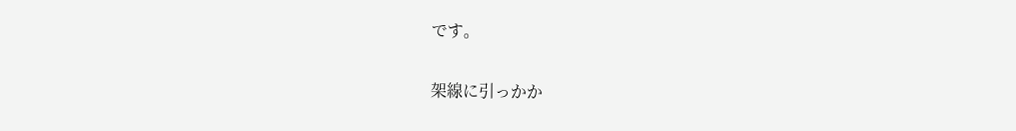です。

架線に引っかか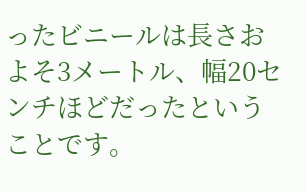ったビニールは長さおよそ3メートル、幅20センチほどだったということです。